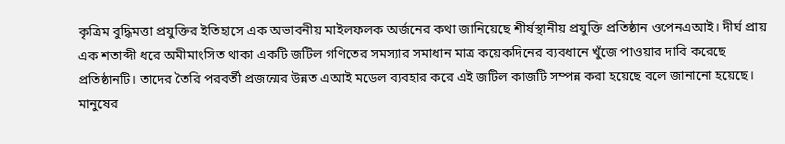কৃত্রিম বুদ্ধিমত্তা প্রযুক্তির ইতিহাসে এক অভাবনীয় মাইলফলক অর্জনের কথা জানিয়েছে শীর্ষস্থানীয় প্রযুক্তি প্রতিষ্ঠান ওপেনএআই। দীর্ঘ প্রায় এক শতাব্দী ধরে অমীমাংসিত থাকা একটি জটিল গণিতের সমস্যার সমাধান মাত্র কয়েকদিনের ব্যবধানে খুঁজে পাওয়ার দাবি করেছে প্রতিষ্ঠানটি। তাদের তৈরি পরবর্তী প্রজন্মের উন্নত এআই মডেল ব্যবহার করে এই জটিল কাজটি সম্পন্ন করা হয়েছে বলে জানানো হয়েছে। মানুষের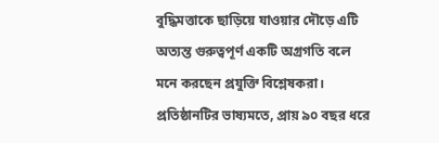বুদ্ধিমত্তাকে ছাড়িয়ে যাওয়ার দৌড়ে এটি অত্যন্ত গুরুত্বপূর্ণ একটি অগ্রগতি বলে মনে করছেন প্রযুক্তি বিশ্লেষকরা।
প্রতিষ্ঠানটির ভাষ্যমতে, প্রায় ৯০ বছর ধরে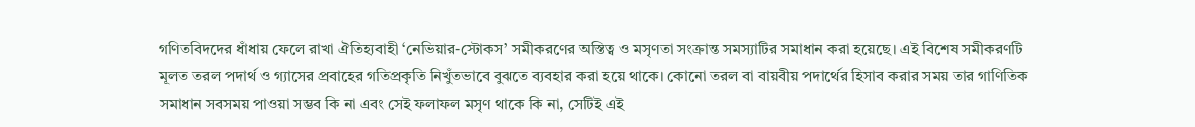গণিতবিদদের ধাঁধায় ফেলে রাখা ঐতিহ্যবাহী ‘নেভিয়ার-স্টোকস’ সমীকরণের অস্তিত্ব ও মসৃণতা সংক্রান্ত সমস্যাটির সমাধান করা হয়েছে। এই বিশেষ সমীকরণটি মূলত তরল পদার্থ ও গ্যাসের প্রবাহের গতিপ্রকৃতি নিখুঁতভাবে বুঝতে ব্যবহার করা হয়ে থাকে। কোনো তরল বা বায়বীয় পদার্থের হিসাব করার সময় তার গাণিতিক সমাধান সবসময় পাওয়া সম্ভব কি না এবং সেই ফলাফল মসৃণ থাকে কি না, সেটিই এই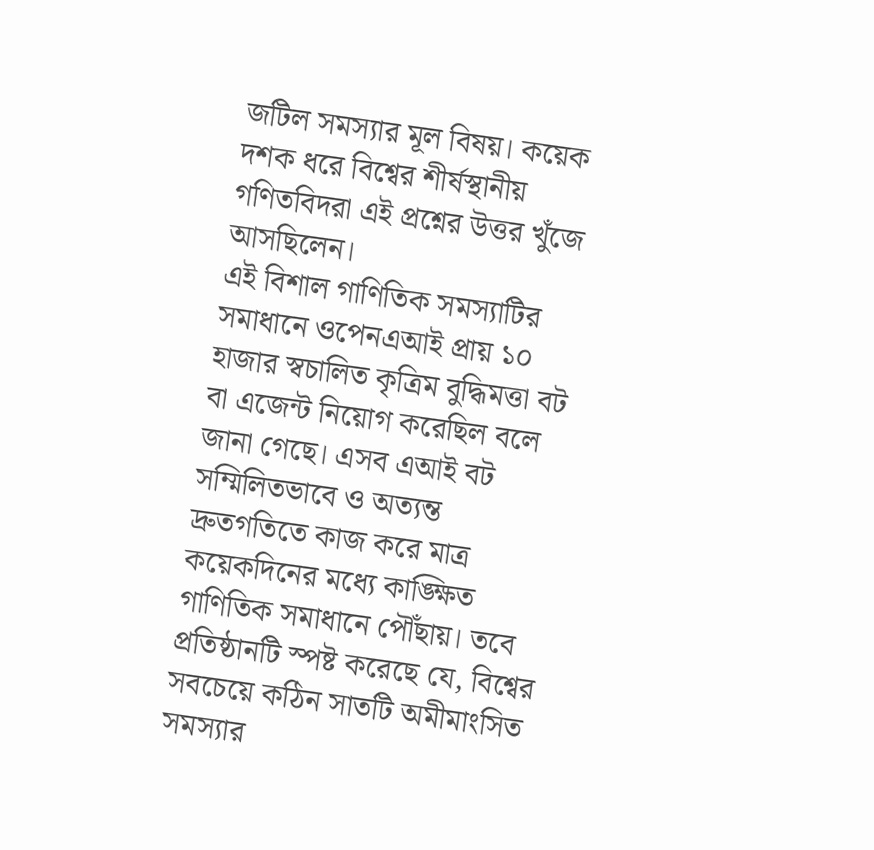জটিল সমস্যার মূল বিষয়। কয়েক দশক ধরে বিশ্বের শীর্ষস্থানীয় গণিতবিদরা এই প্রশ্নের উত্তর খুঁজে আসছিলেন।
এই বিশাল গাণিতিক সমস্যাটির সমাধানে ওপেনএআই প্রায় ১০ হাজার স্বচালিত কৃত্রিম বুদ্ধিমত্তা বট বা এজেন্ট নিয়োগ করেছিল বলে জানা গেছে। এসব এআই বট সম্মিলিতভাবে ও অত্যন্ত দ্রুতগতিতে কাজ করে মাত্র কয়েকদিনের মধ্যে কাঙ্ক্ষিত গাণিতিক সমাধানে পৌঁছায়। তবে প্রতিষ্ঠানটি স্পষ্ট করেছে যে, বিশ্বের সবচেয়ে কঠিন সাতটি অমীমাংসিত সমস্যার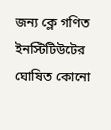জন্য ক্লে গণিত ইনস্টিটিউটের ঘোষিত কোনো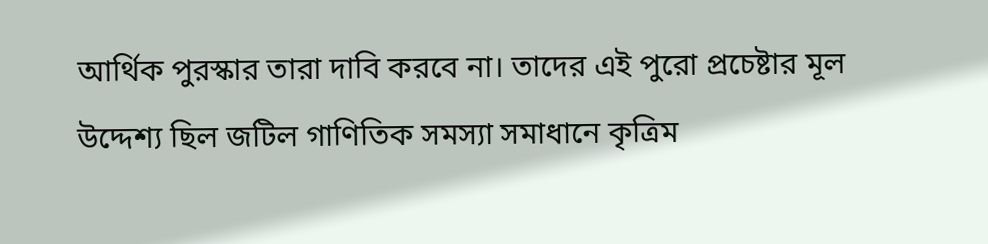আর্থিক পুরস্কার তারা দাবি করবে না। তাদের এই পুরো প্রচেষ্টার মূল উদ্দেশ্য ছিল জটিল গাণিতিক সমস্যা সমাধানে কৃত্রিম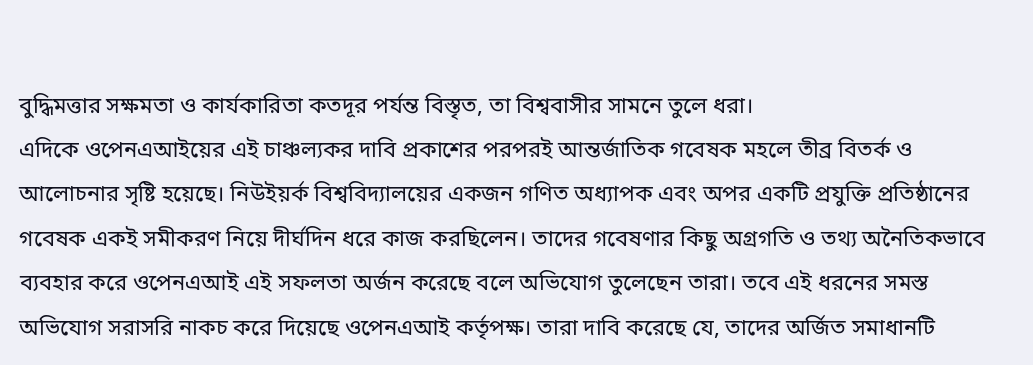বুদ্ধিমত্তার সক্ষমতা ও কার্যকারিতা কতদূর পর্যন্ত বিস্তৃত, তা বিশ্ববাসীর সামনে তুলে ধরা।
এদিকে ওপেনএআইয়ের এই চাঞ্চল্যকর দাবি প্রকাশের পরপরই আন্তর্জাতিক গবেষক মহলে তীব্র বিতর্ক ও আলোচনার সৃষ্টি হয়েছে। নিউইয়র্ক বিশ্ববিদ্যালয়ের একজন গণিত অধ্যাপক এবং অপর একটি প্রযুক্তি প্রতিষ্ঠানের গবেষক একই সমীকরণ নিয়ে দীর্ঘদিন ধরে কাজ করছিলেন। তাদের গবেষণার কিছু অগ্রগতি ও তথ্য অনৈতিকভাবে ব্যবহার করে ওপেনএআই এই সফলতা অর্জন করেছে বলে অভিযোগ তুলেছেন তারা। তবে এই ধরনের সমস্ত অভিযোগ সরাসরি নাকচ করে দিয়েছে ওপেনএআই কর্তৃপক্ষ। তারা দাবি করেছে যে, তাদের অর্জিত সমাধানটি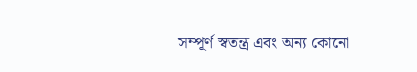সম্পূর্ণ স্বতন্ত্র এবং অন্য কোনো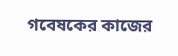গবেষকের কাজের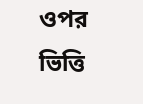ওপর ভিত্তি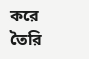করে তৈরি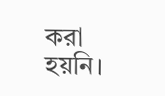করা হয়নি।